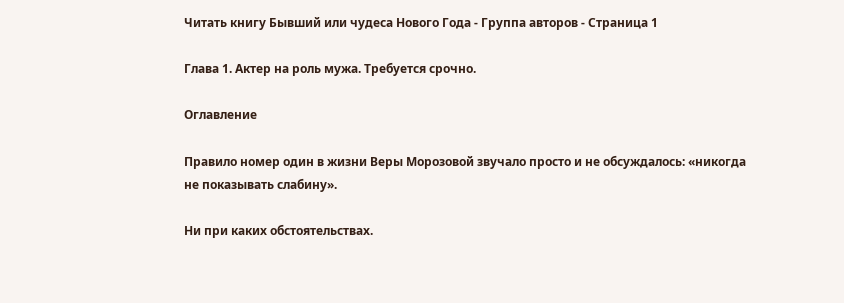Читать книгу Бывший или чудеса Нового Года - Группа авторов - Страница 1

Глава 1. Актер на роль мужа. Требуется срочно.

Оглавление

Правило номер один в жизни Веры Морозовой звучало просто и не обсуждалось: «никогда не показывать слабину».

Ни при каких обстоятельствах.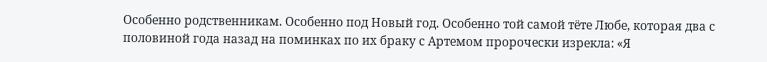Особенно родственникам. Особенно под Новый год. Особенно той самой тёте Любе, которая два с половиной года назад на поминках по их браку с Артемом пророчески изрекла: «Я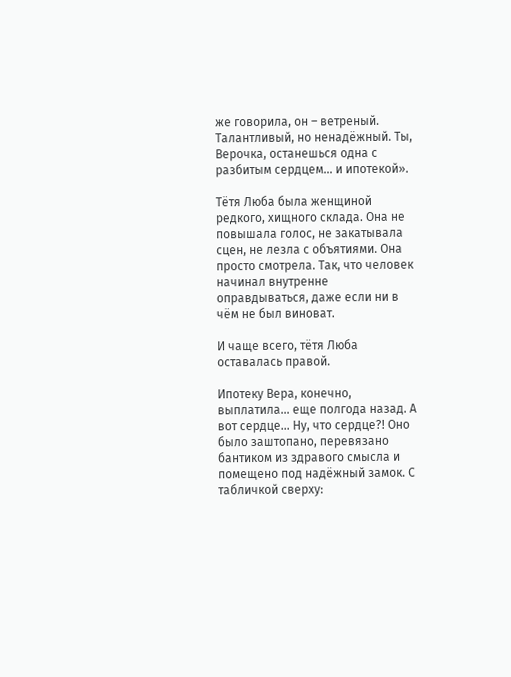же говорила, он – ветреный. Талантливый, но ненадёжный. Ты, Верочка, останешься одна с разбитым сердцем… и ипотекой».

Тётя Люба была женщиной редкого, хищного склада. Она не повышала голос, не закатывала сцен, не лезла с объятиями. Она просто смотрела. Так, что человек начинал внутренне оправдываться, даже если ни в чём не был виноват.

И чаще всего, тётя Люба оставалась правой.

Ипотеку Вера, конечно, выплатила… еще полгода назад. А вот сердце… Ну, что сердце?! Оно было заштопано, перевязано бантиком из здравого смысла и помещено под надёжный замок. С табличкой сверху: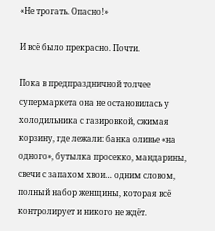«Не трогать. Опасно!»

И всё было прекрасно. Почти.

Пока в предпраздничной толчее супермаркета она не остановилась у холодильника с газировкой, сжимая корзину, где лежали: банка оливье «на одного», бутылка просекко, мандарины, свечи с запахом хвои… одним словом, полный набор женщины, которая всё контролирует и никого не ждёт.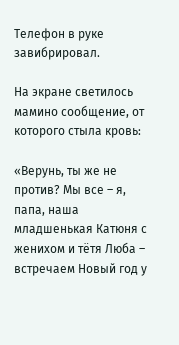Телефон в руке завибрировал.

На экране светилось мамино сообщение, от которого стыла кровь:

«Верунь, ты же не против? Мы все – я, папа, наша младшенькая Катюня с женихом и тётя Люба – встречаем Новый год у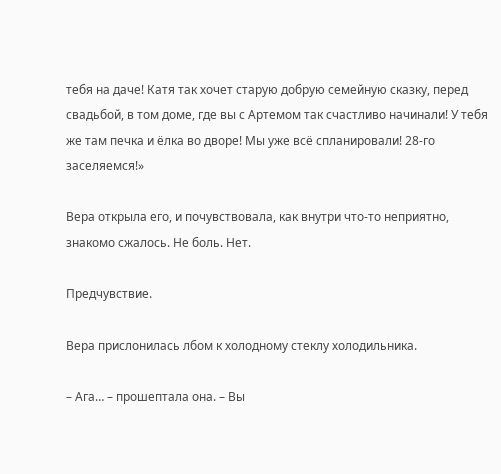тебя на даче! Катя так хочет старую добрую семейную сказку, перед свадьбой, в том доме, где вы с Артемом так счастливо начинали! У тебя же там печка и ёлка во дворе! Мы уже всё спланировали! 28-го заселяемся!»

Вера открыла его, и почувствовала, как внутри что-то неприятно, знакомо сжалось. Не боль. Нет.

Предчувствие.

Вера прислонилась лбом к холодному стеклу холодильника.

– Ага… – прошептала она. – Вы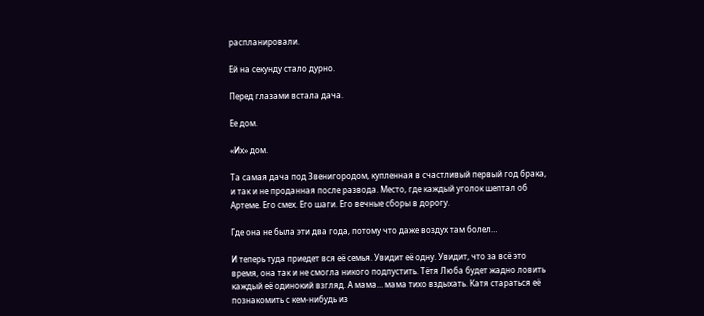распланировали.

Ей на секунду стало дурно.

Перед глазами встала дача.

Ее дом.

«Их» дом.

Та самая дача под Звенигородом, купленная в счастливый первый год брака, и так и не проданная после развода. Место, где каждый уголок шептал об Артеме. Его смех. Его шаги. Его вечные сборы в дорогу.

Где она не была эти два года, потому что даже воздух там болел…

И теперь туда приедет вся её семья. Увидит её одну. Увидит, что за всё это время, она так и не смогла никого подпустить. Тётя Люба будет жадно ловить каждый её одинокий взгляд. А мама… мама тихо вздыхать. Катя стараться её познакомить с кем-нибудь из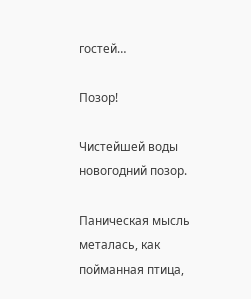гостей…

Позор!

Чистейшей воды новогодний позор.

Паническая мысль металась, как пойманная птица,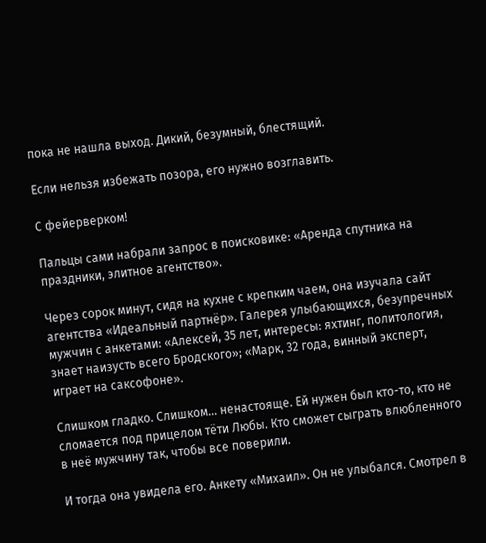пока не нашла выход. Дикий, безумный, блестящий.

Если нельзя избежать позора, его нужно возглавить.

С фейерверком!

Пальцы сами набрали запрос в поисковике: «Аренда спутника на праздники, элитное агентство».

Через сорок минут, сидя на кухне с крепким чаем, она изучала сайт агентства «Идеальный партнёр». Галерея улыбающихся, безупречных мужчин с анкетами: «Алексей, 35 лет, интересы: яхтинг, политология, знает наизусть всего Бродского»; «Марк, 32 года, винный эксперт, играет на саксофоне».

Слишком гладко. Слишком… ненастояще. Ей нужен был кто-то, кто не сломается под прицелом тёти Любы. Кто сможет сыграть влюбленного в неё мужчину так, чтобы все поверили.

И тогда она увидела его. Анкету «Михаил». Он не улыбался. Смотрел в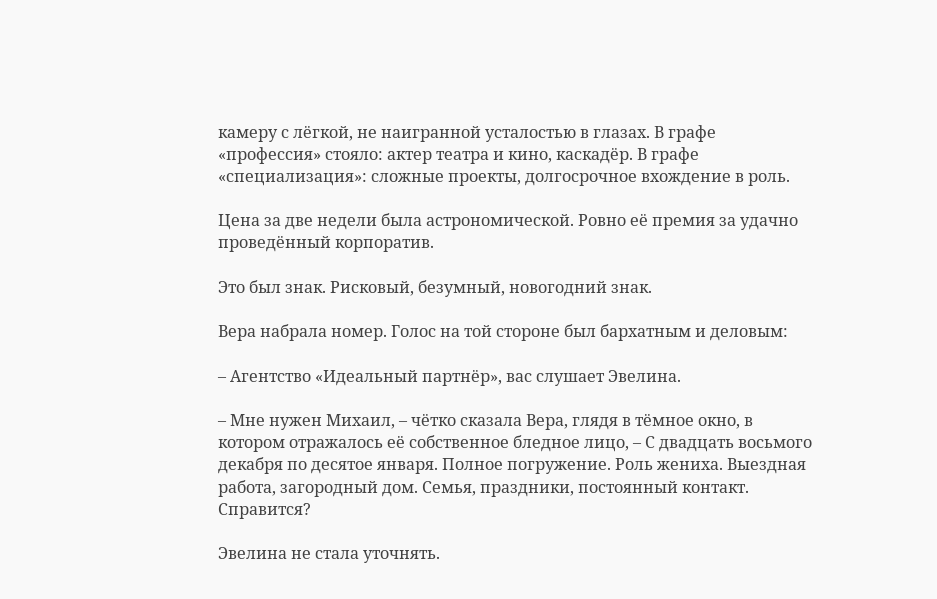камеру с лёгкой, не наигранной усталостью в глазах. В графе «профессия» стояло: актер театра и кино, каскадёр. В графе «специализация»: сложные проекты, долгосрочное вхождение в роль.

Цена за две недели была астрономической. Ровно её премия за удачно проведённый корпоратив.

Это был знак. Рисковый, безумный, новогодний знак.

Вера набрала номер. Голос на той стороне был бархатным и деловым:

– Агентство «Идеальный партнёр», вас слушает Эвелина.

– Мне нужен Михаил, – чётко сказала Вера, глядя в тёмное окно, в котором отражалось её собственное бледное лицо, – С двадцать восьмого декабря по десятое января. Полное погружение. Роль жениха. Выездная работа, загородный дом. Семья, праздники, постоянный контакт. Справится?

Эвелина не стала уточнять.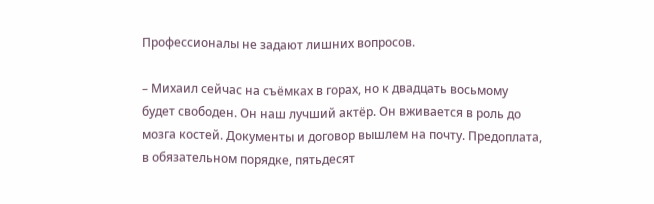Профессионалы не задают лишних вопросов.

– Михаил сейчас на съёмках в горах, но к двадцать восьмому будет свободен. Он наш лучший актёр. Он вживается в роль до мозга костей. Документы и договор вышлем на почту. Предоплата, в обязательном порядке, пятьдесят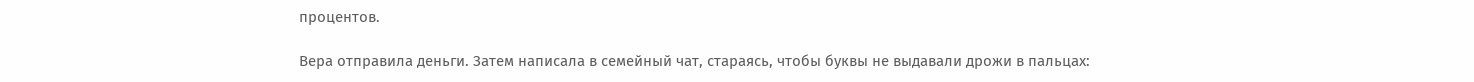процентов.

Вера отправила деньги. Затем написала в семейный чат, стараясь, чтобы буквы не выдавали дрожи в пальцах: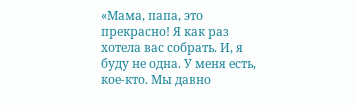«Мама, папа, это прекрасно! Я как раз хотела вас собрать. И, я буду не одна. У меня есть, кое-кто. Мы давно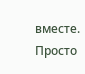вместе. Просто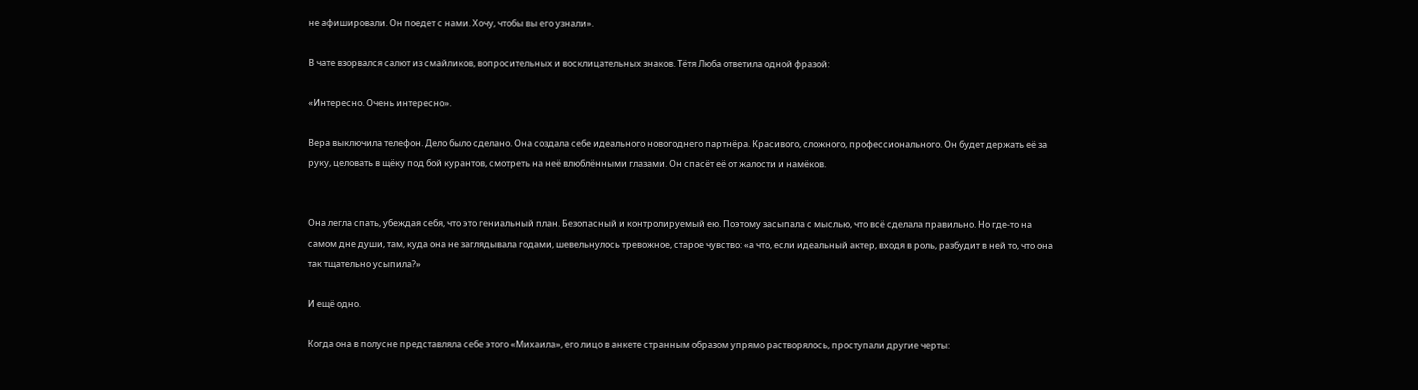не афишировали. Он поедет с нами. Хочу, чтобы вы его узнали».

В чате взорвался салют из смайликов, вопросительных и восклицательных знаков. Тётя Люба ответила одной фразой:

«Интересно. Очень интересно».

Вера выключила телефон. Дело было сделано. Она создала себе идеального новогоднего партнёра. Красивого, сложного, профессионального. Он будет держать её за руку, целовать в щёку под бой курантов, смотреть на неё влюблёнными глазами. Он спасёт её от жалости и намёков.


Она легла спать, убеждая себя, что это гениальный план. Безопасный и контролируемый ею. Поэтому засыпала с мыслью, что всё сделала правильно. Но где-то на самом дне души, там, куда она не заглядывала годами, шевельнулось тревожное, старое чувство: «а что, если идеальный актер, входя в роль, разбудит в ней то, что она так тщательно усыпила?»

И ещё одно.

Когда она в полусне представляла себе этого «Михаила», его лицо в анкете странным образом упрямо растворялось, проступали другие черты: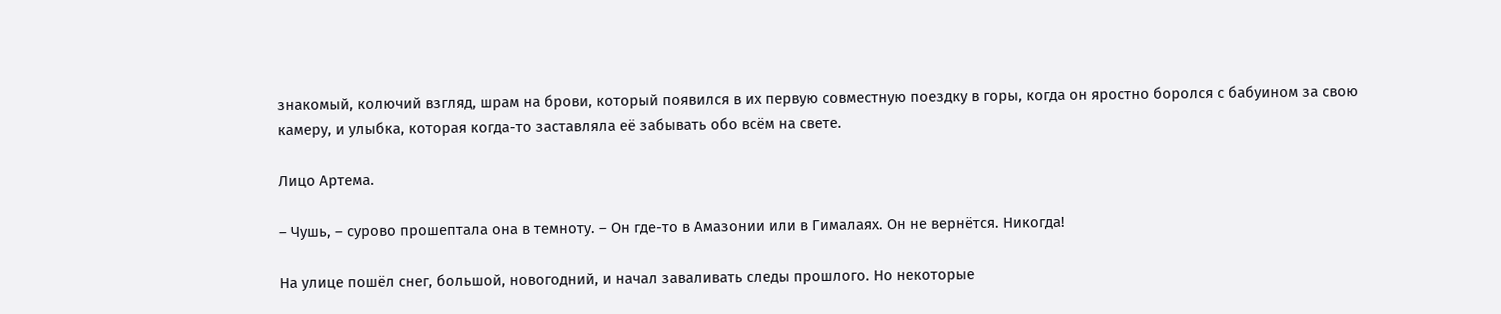знакомый, колючий взгляд, шрам на брови, который появился в их первую совместную поездку в горы, когда он яростно боролся с бабуином за свою камеру, и улыбка, которая когда-то заставляла её забывать обо всём на свете.

Лицо Артема.

– Чушь, – сурово прошептала она в темноту. – Он где-то в Амазонии или в Гималаях. Он не вернётся. Никогда!

На улице пошёл снег, большой, новогодний, и начал заваливать следы прошлого. Но некоторые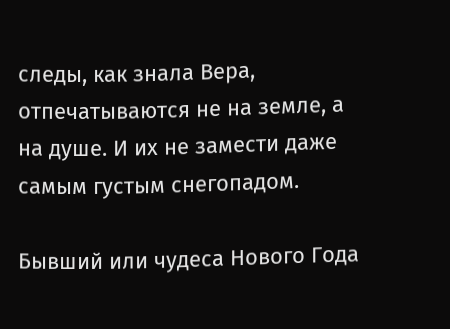следы, как знала Вера, отпечатываются не на земле, а на душе. И их не замести даже самым густым снегопадом.

Бывший или чудеса Нового Года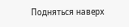Подняться наверх